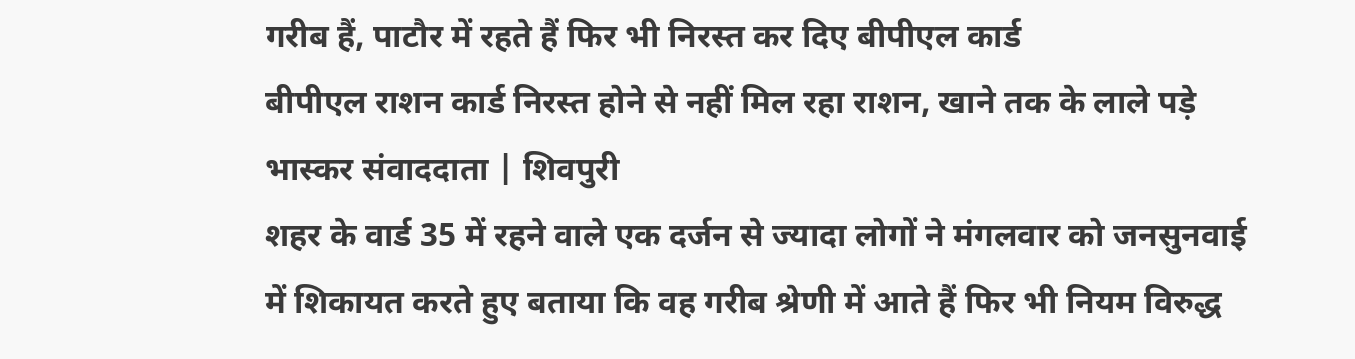गरीब हैं, पाटौर में रहते हैं फिर भी निरस्त कर दिए बीपीएल कार्ड
बीपीएल राशन कार्ड निरस्त होने से नहीं मिल रहा राशन, खाने तक के लाले पड़े
भास्कर संवाददाता | शिवपुरी
शहर के वार्ड 35 में रहने वाले एक दर्जन से ज्यादा लोगों ने मंगलवार को जनसुनवाई में शिकायत करते हुए बताया कि वह गरीब श्रेणी में आते हैं फिर भी नियम विरुद्ध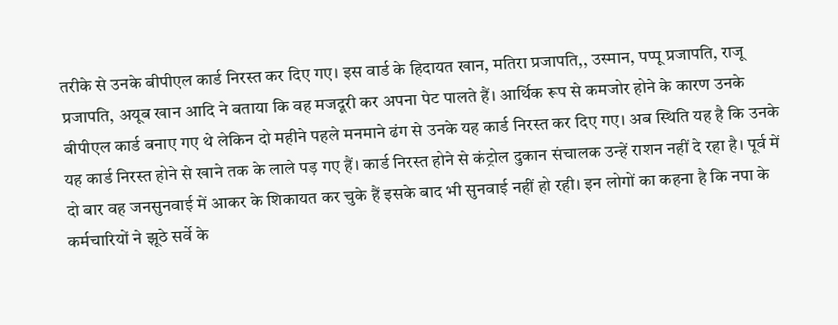तरीके से उनके बीपीएल कार्ड निरस्त कर दिए गए। इस वार्ड के हिदायत खान, मतिरा प्रजापति,, उस्मान, पप्पू प्रजापति, राजू प्रजापति, अयूब खान आदि ने बताया कि वह मजदूरी कर अपना पेट पालते हैं। आर्थिक रूप से कमजोर होने के कारण उनके बीपीएल कार्ड बनाए गए थे लेकिन दो महीने पहले मनमाने ढंग से उनके यह कार्ड निरस्त कर दिए गए। अब स्थिति यह है कि उनके यह कार्ड निरस्त होने से खाने तक के लाले पड़ गए हैं। कार्ड निरस्त होने से कंट्रोल दुकान संचालक उन्हें राशन नहीं दे रहा है। पूर्व में दो बार वह जनसुनवाई में आकर के शिकायत कर चुके हैं इसके बाद भी सुनवाई नहीं हो रही। इन लोगों का कहना है कि नपा के कर्मचारियों ने झूठे सर्वे के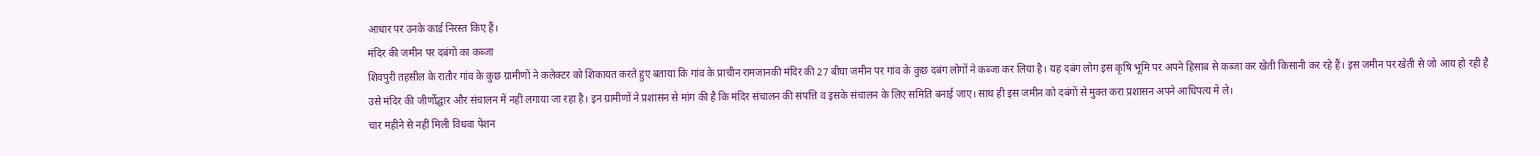आधार पर उनके कार्ड निरस्त किए हैं।
मंदिर की जमीन पर दबंगों का कब्जा
शिवपुरी तहसील के रातौर गांव के कुछ ग्रामीणों ने कलेक्टर को शिकायत करते हुए बताया कि गांव के प्राचीन रामजानकी मंदिर की 27 बीघा जमीन पर गांव के कुछ दबंग लोगों ने कब्जा कर लिया है। यह दबंग लोग इस कृषि भूमि पर अपने हिसाब से कब्जा कर खेती किसानी कर रहे हैं। इस जमीन पर खेती से जो आय हो रही है उसे मंदिर की जीर्णोद्घार और संचालन में नहीं लगाया जा रहा है। इन ग्रामीणों ने प्रशासन से मांग की है कि मंदिर संचालन की संपत्ति व इसके संचालन के लिए समिति बनाई जाए। साथ ही इस जमीन को दबंगों से मुक्त करा प्रशासन अपने आधिपत्य में ले।
चार महीने से नहीं मिली विधवा पेंशन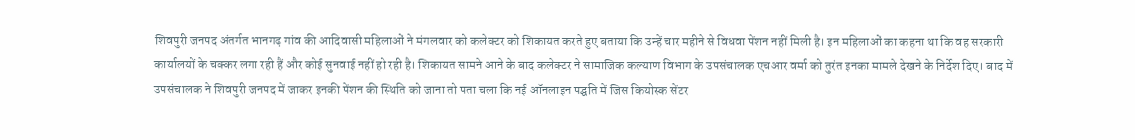शिवपुरी जनपद अंतर्गत भानगढ़ गांव की आदिवासी महिलाओं ने मंगलवार को कलेक्टर को शिकायत करते हुए बताया कि उन्हें चार महीने से विधवा पेंशन नहीं मिली है। इन महिलाओं का कहना था कि वह सरकारी कार्यालयों के चक्कर लगा रही हैं और कोई सुनवाई नहीं हो रही है। शिकायत सामने आने के बाद कलेक्टर ने सामाजिक कल्याण विभाग के उपसंचालक एचआर वर्मा को तुरंत इनका मामले देखने के निर्देश दिए। बाद में उपसंचालक ने शिवपुरी जनपद में जाकर इनकी पेंशन की स्थिति को जाना तो पता चला कि नई ऑनलाइन पद्घति में जिस कियोस्क सेंटर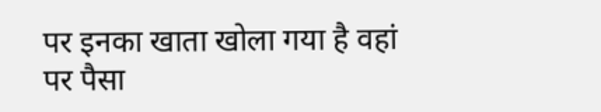पर इनका खाता खोला गया है वहां पर पैसा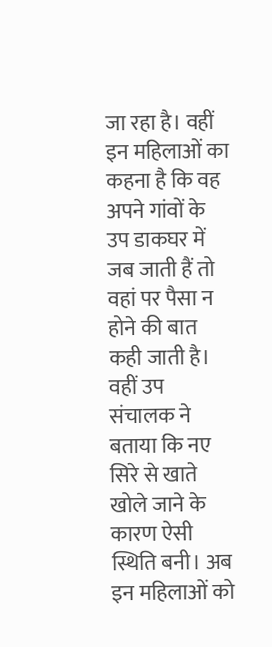जा रहा है। वहीं इन महिलाओं का कहना है कि वह अपने गांवों के उप डाकघर में जब जाती हैं तो वहां पर पैसा न होने की बात कही जाती है। वहीं उप संचालक ने बताया कि नए सिरे से खाते खोले जाने के कारण ऐसी स्थिति बनी। अब इन महिलाओं को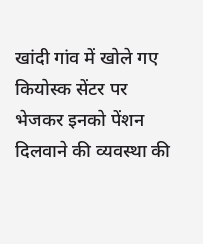खांदी गांव में खोले गए कियोस्क सेंटर पर भेजकर इनको पेंशन दिलवाने की व्यवस्था की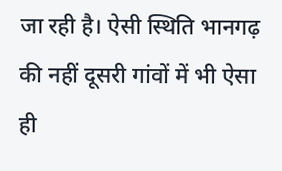जा रही है। ऐसी स्थिति भानगढ़ की नहीं दूसरी गांवों में भी ऐसा ही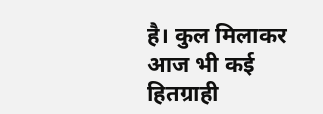है। कुल मिलाकर आज भी कई हितग्राही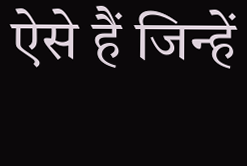ऐसे हैं जिन्हें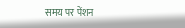समय पर पेंशन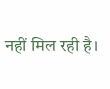नहीं मिल रही है।